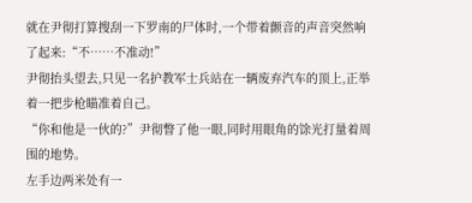就在尹彻打算搜刮一下罗南的尸体时,一个带着颤音的声音突然响了起来:“不……不准动!”
尹彻抬头望去,只见一名护教军士兵站在一辆废弃汽车的顶上,正举着一把步枪瞄准着自己。
“你和他是一伙的?”尹彻瞥了他一眼,同时用眼角的馀光打量着周围的地势。
左手边两米处有一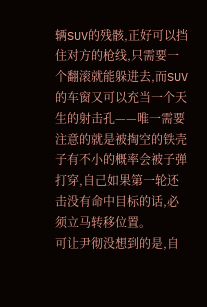辆SUV的残骸,正好可以挡住对方的枪线,只需要一个翻滚就能躲进去,而SUV的车窗又可以充当一个天生的射击孔——唯一需要注意的就是被掏空的铁壳子有不小的概率会被子弹打穿,自己如果第一轮还击没有命中目标的话,必须立马转移位置。
可让尹彻没想到的是,自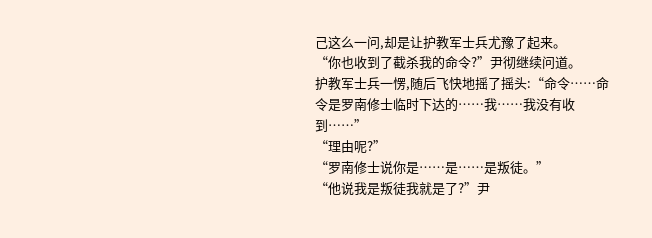己这么一问,却是让护教军士兵尤豫了起来。
“你也收到了截杀我的命令?”尹彻继续问道。
护教军士兵一愣,随后飞快地摇了摇头:“命令……命令是罗南修士临时下达的……我……我没有收到……”
“理由呢?”
“罗南修士说你是……是……是叛徒。”
“他说我是叛徒我就是了?”尹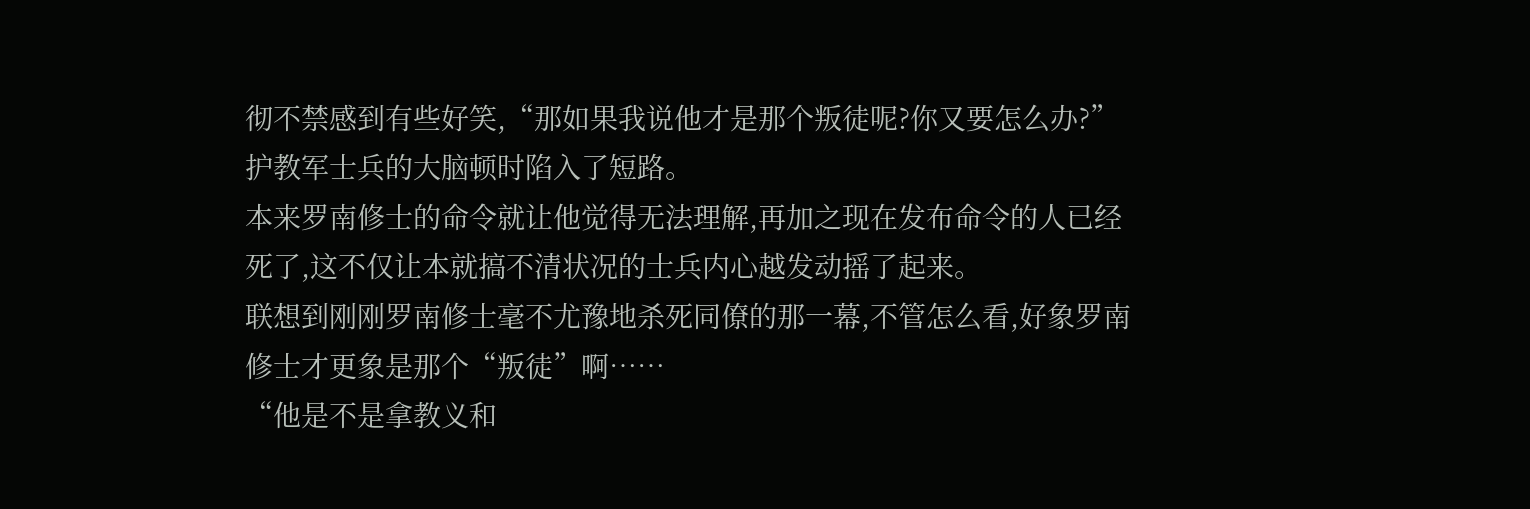彻不禁感到有些好笑,“那如果我说他才是那个叛徒呢?你又要怎么办?”
护教军士兵的大脑顿时陷入了短路。
本来罗南修士的命令就让他觉得无法理解,再加之现在发布命令的人已经死了,这不仅让本就搞不清状况的士兵内心越发动摇了起来。
联想到刚刚罗南修士毫不尤豫地杀死同僚的那一幕,不管怎么看,好象罗南修士才更象是那个“叛徒”啊……
“他是不是拿教义和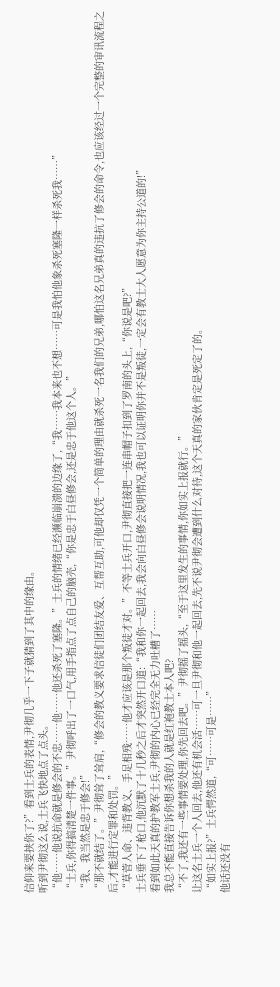信仰来要挟你了?”看到士兵的表情,尹彻几乎一下子就猜到了其中的缘由。
听到尹彻这么说,士兵飞快地点了点头。
“他……他说抗命就是修会的不忠……他……他还杀死了塞隆。”士兵的情绪已经濒临崩溃的边缘了,“我……我本来也不想……可是我怕他象杀死塞隆一样杀死我……”
“士兵,你得搞清楚一件事。”尹彻呼出了一口气,用手指点了点自己的脑壳,“你是忠于白昼修会,还是忠于他这个人。”
“我、我当然是忠于修会!”
“那不就结了。”尹彻耸了耸肩,“修会的教义要求信徒们团结友爱、互帮互助,可他却仅凭一个简单的理由就杀死一名我们的兄弟,哪怕这名兄弟真的违抗了修会的命令,也应该经过一个完整的审讯流程之后,才能进行定罪和处罚。”
“草菅人命、违背教义、手足相残……他才应该是那个叛徒才对。”不等士兵开口,尹彻直接把一连串帽子扣到了罗南的头上,“你说是吧?”
士兵垂下了枪口,他沉默了十几秒之后才突然开口道:“我和你一起回去,我会向白昼修会说明情况,我也可以证明你并不是叛徒,一定会有教士大人愿意为你主持公道的!”
看到如此天真的护教军士兵,尹彻的内心已经完全无力吐槽了……
我总不能直接告诉你想杀我的人就是红袍教士本人吧?
“不了,我还有一些事情要处理,你先回去吧。”尹彻摇了摇头,“至于这里发生的事情,你如实上报就行。”
让这名士兵一个人回去,他还有机会活……可一旦尹彻和他一起回去,先不说尹彻会遭到什么对待,这个天真的家伙肯定是死定了的。
“如实上报?”士兵愕然道,“可……可是……”
他话还没有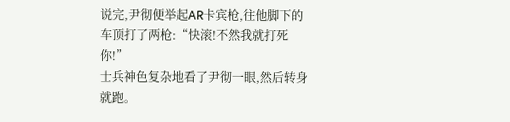说完,尹彻便举起AR卡宾枪,往他脚下的车顶打了两枪:“快滚!不然我就打死你!”
士兵神色复杂地看了尹彻一眼,然后转身就跑。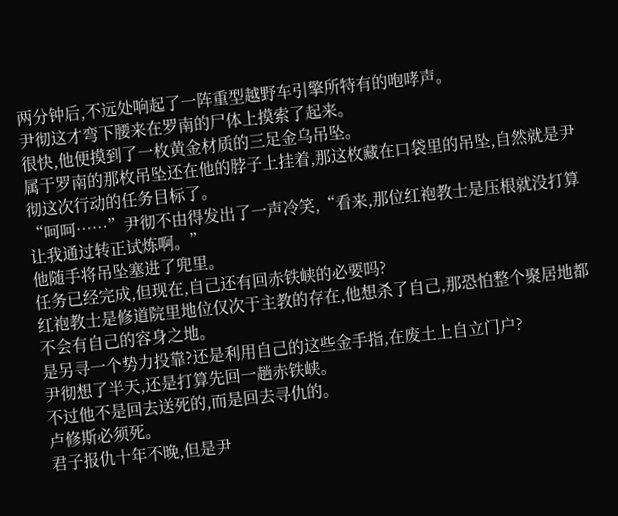两分钟后,不远处响起了一阵重型越野车引擎所特有的咆哮声。
尹彻这才弯下腰来在罗南的尸体上摸索了起来。
很快,他便摸到了一枚黄金材质的三足金乌吊坠。
属于罗南的那枚吊坠还在他的脖子上挂着,那这枚藏在口袋里的吊坠,自然就是尹彻这次行动的任务目标了。
“呵呵……”尹彻不由得发出了一声冷笑,“看来,那位红袍教士是压根就没打算让我通过转正试炼啊。”
他随手将吊坠塞进了兜里。
任务已经完成,但现在,自己还有回赤铁峡的必要吗?
红袍教士是修道院里地位仅次于主教的存在,他想杀了自己,那恐怕整个聚居地都不会有自己的容身之地。
是另寻一个势力投靠?还是利用自己的这些金手指,在废土上自立门户?
尹彻想了半天,还是打算先回一趟赤铁峡。
不过他不是回去送死的,而是回去寻仇的。
卢修斯必须死。
君子报仇十年不晚,但是尹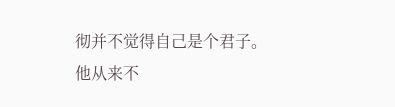彻并不觉得自己是个君子。
他从来不